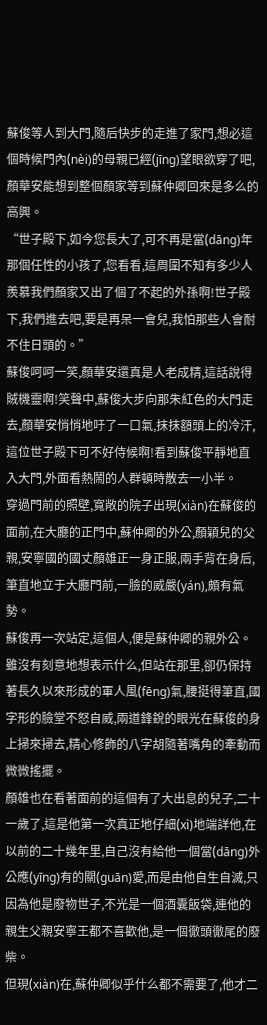蘇俊等人到大門,隨后快步的走進了家門,想必這個時候門內(nèi)的母親已經(jīng)望眼欲穿了吧,顏華安能想到整個顏家等到蘇仲卿回來是多么的高興。
“世子殿下,如今您長大了,可不再是當(dāng)年那個任性的小孩了,您看看,這周圍不知有多少人羨慕我們顏家又出了個了不起的外孫啊!世子殿下,我們進去吧,要是再呆一會兒,我怕那些人會耐不住日頭的。”
蘇俊呵呵一笑,顏華安還真是人老成精,這話說得賊機靈啊!笑聲中,蘇俊大步向那朱紅色的大門走去,顏華安悄悄地吁了一口氣,抹抹額頭上的冷汗,這位世子殿下可不好侍候啊!看到蘇俊平靜地直入大門,外面看熱鬧的人群頓時散去一小半。
穿過門前的照壁,寬敞的院子出現(xiàn)在蘇俊的面前,在大廳的正門中,蘇仲卿的外公,顏穎兒的父親,安寧國的國丈顏雄正一身正服,兩手背在身后,筆直地立于大廳門前,一臉的威嚴(yán),頗有氣勢。
蘇俊再一次站定,這個人,便是蘇仲卿的親外公。雖沒有刻意地想表示什么,但站在那里,卻仍保持著長久以來形成的軍人風(fēng)氣,腰挺得筆直,國字形的臉堂不怒自威,兩道鋒銳的眼光在蘇俊的身上掃來掃去,精心修飾的八字胡隨著嘴角的牽動而微微搖擺。
顏雄也在看著面前的這個有了大出息的兒子,二十一歲了,這是他第一次真正地仔細(xì)地端詳他,在以前的二十幾年里,自己沒有給他一個當(dāng)外公應(yīng)有的關(guān)愛,而是由他自生自滅,只因為他是廢物世子,不光是一個酒囊飯袋,連他的親生父親安寧王都不喜歡他,是一個徹頭徹尾的廢柴。
但現(xiàn)在,蘇仲卿似乎什么都不需要了,他才二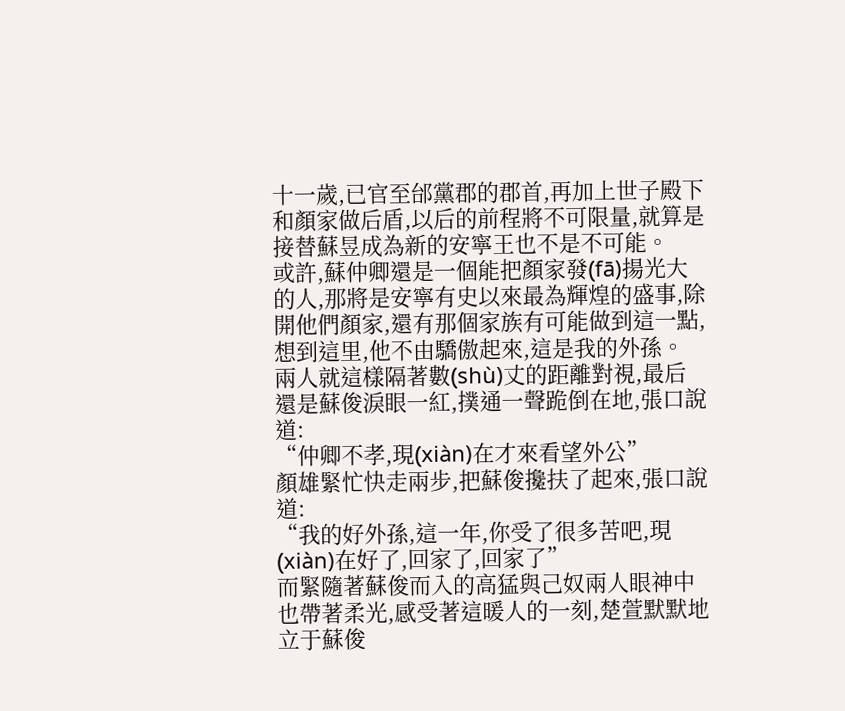十一歲,已官至邰黨郡的郡首,再加上世子殿下和顏家做后盾,以后的前程將不可限量,就算是接替蘇昱成為新的安寧王也不是不可能。
或許,蘇仲卿還是一個能把顏家發(fā)揚光大的人,那將是安寧有史以來最為輝煌的盛事,除開他們顏家,還有那個家族有可能做到這一點,想到這里,他不由驕傲起來,這是我的外孫。
兩人就這樣隔著數(shù)丈的距離對視,最后還是蘇俊淚眼一紅,撲通一聲跪倒在地,張口說道:
“仲卿不孝,現(xiàn)在才來看望外公”
顏雄緊忙快走兩步,把蘇俊攙扶了起來,張口說道:
“我的好外孫,這一年,你受了很多苦吧,現(xiàn)在好了,回家了,回家了”
而緊隨著蘇俊而入的高猛與己奴兩人眼神中也帶著柔光,感受著這暖人的一刻,楚萱默默地立于蘇俊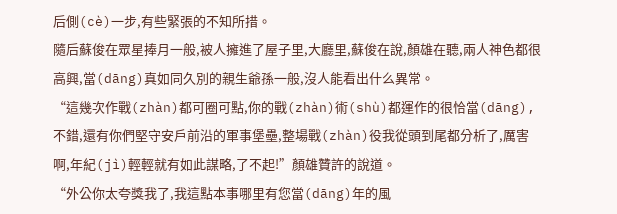后側(cè)一步,有些緊張的不知所措。
隨后蘇俊在眾星捧月一般,被人擁進了屋子里,大廳里,蘇俊在說,顏雄在聽,兩人神色都很高興,當(dāng)真如同久別的親生爺孫一般,沒人能看出什么異常。
“這幾次作戰(zhàn)都可圈可點,你的戰(zhàn)術(shù)都運作的很恰當(dāng),不錯,還有你們堅守安戶前沿的軍事堡壘,整場戰(zhàn)役我從頭到尾都分析了,厲害啊,年紀(jì)輕輕就有如此謀略,了不起!”顏雄贊許的說道。
“外公你太夸獎我了,我這點本事哪里有您當(dāng)年的風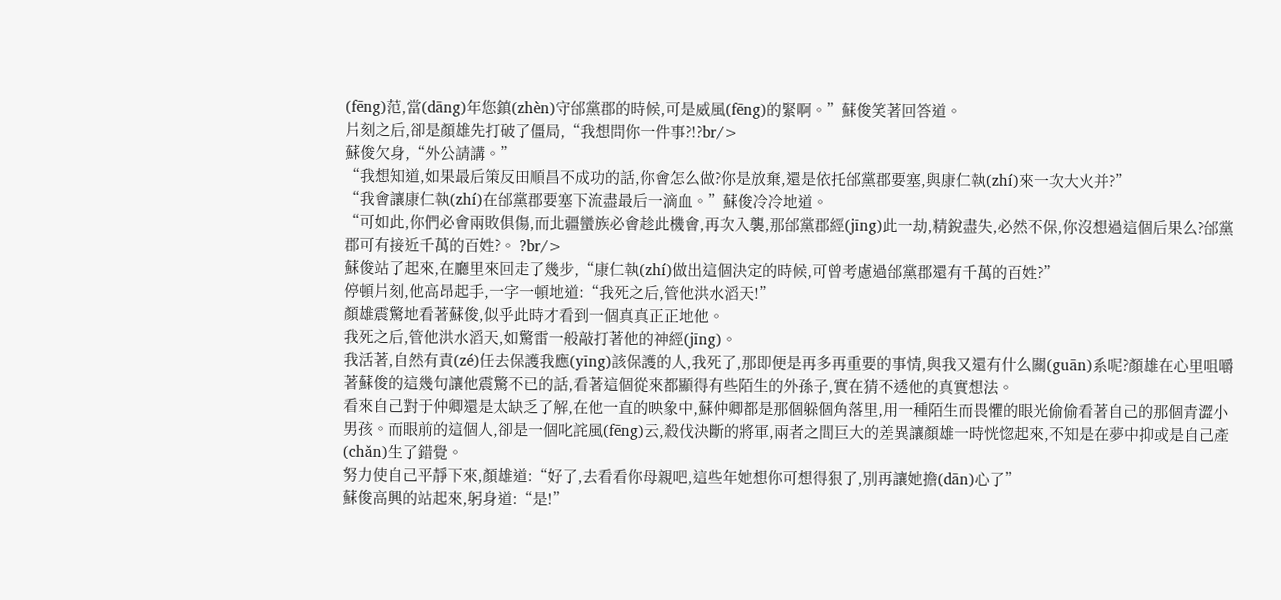(fēng)范,當(dāng)年您鎮(zhèn)守邰黨郡的時候,可是威風(fēng)的緊啊。”蘇俊笑著回答道。
片刻之后,卻是顏雄先打破了僵局,“我想問你一件事?!?br/>
蘇俊欠身,“外公請講。”
“我想知道,如果最后策反田順昌不成功的話,你會怎么做?你是放棄,還是依托邰黨郡要塞,與康仁執(zhí)來一次大火并?”
“我會讓康仁執(zhí)在邰黨郡要塞下流盡最后一滴血。”蘇俊冷冷地道。
“可如此,你們必會兩敗俱傷,而北疆蠻族必會趁此機會,再次入襲,那邰黨郡經(jīng)此一劫,精銳盡失,必然不保,你沒想過這個后果么?邰黨郡可有接近千萬的百姓?。 ?br/>
蘇俊站了起來,在廳里來回走了幾步,“康仁執(zhí)做出這個決定的時候,可曾考慮過邰黨郡還有千萬的百姓?”
停頓片刻,他高昂起手,一字一頓地道:“我死之后,管他洪水滔天!”
顏雄震驚地看著蘇俊,似乎此時才看到一個真真正正地他。
我死之后,管他洪水滔天,如驚雷一般敲打著他的神經(jīng)。
我活著,自然有責(zé)任去保護我應(yīng)該保護的人,我死了,那即便是再多再重要的事情,與我又還有什么關(guān)系呢?顏雄在心里咀嚼著蘇俊的這幾句讓他震驚不已的話,看著這個從來都顯得有些陌生的外孫子,實在猜不透他的真實想法。
看來自己對于仲卿還是太缺乏了解,在他一直的映象中,蘇仲卿都是那個躲個角落里,用一種陌生而畏懼的眼光偷偷看著自己的那個青澀小男孩。而眼前的這個人,卻是一個叱詫風(fēng)云,殺伐決斷的將軍,兩者之間巨大的差異讓顏雄一時恍惚起來,不知是在夢中抑或是自己產(chǎn)生了錯覺。
努力使自己平靜下來,顏雄道:“好了,去看看你母親吧,這些年她想你可想得狠了,別再讓她擔(dān)心了”
蘇俊高興的站起來,躬身道:“是!”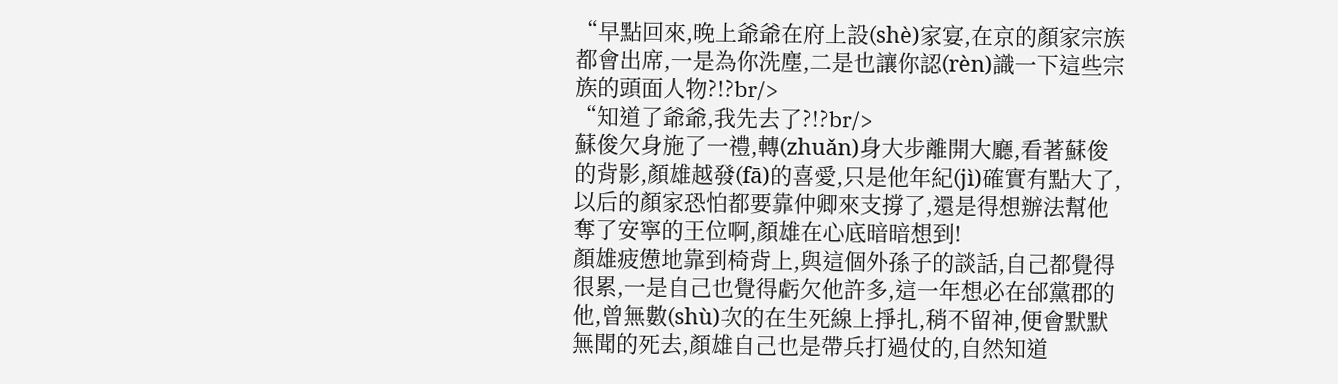“早點回來,晚上爺爺在府上設(shè)家宴,在京的顏家宗族都會出席,一是為你洗塵,二是也讓你認(rèn)識一下這些宗族的頭面人物?!?br/>
“知道了爺爺,我先去了?!?br/>
蘇俊欠身施了一禮,轉(zhuǎn)身大步離開大廳,看著蘇俊的背影,顏雄越發(fā)的喜愛,只是他年紀(jì)確實有點大了,以后的顏家恐怕都要靠仲卿來支撐了,還是得想辦法幫他奪了安寧的王位啊,顏雄在心底暗暗想到!
顏雄疲憊地靠到椅背上,與這個外孫子的談話,自己都覺得很累,一是自己也覺得虧欠他許多,這一年想必在邰黨郡的他,曾無數(shù)次的在生死線上掙扎,稍不留神,便會默默無聞的死去,顏雄自己也是帶兵打過仗的,自然知道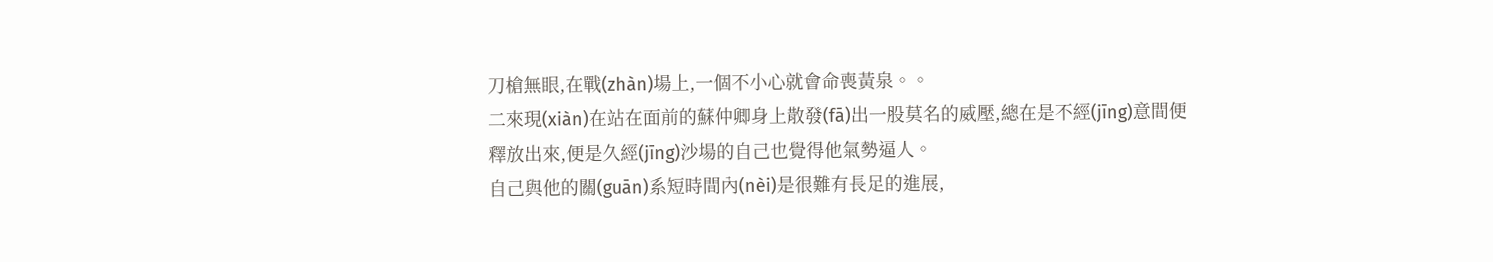刀槍無眼,在戰(zhàn)場上,一個不小心就會命喪黃泉。。
二來現(xiàn)在站在面前的蘇仲卿身上散發(fā)出一股莫名的威壓,總在是不經(jīng)意間便釋放出來,便是久經(jīng)沙場的自己也覺得他氣勢逼人。
自己與他的關(guān)系短時間內(nèi)是很難有長足的進展,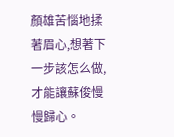顏雄苦惱地揉著眉心,想著下一步該怎么做,才能讓蘇俊慢慢歸心。